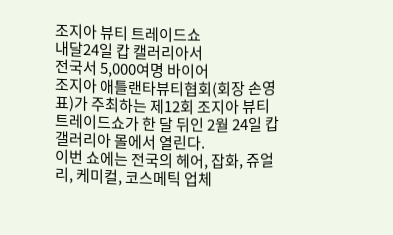조지아 뷰티 트레이드쇼
내달24일 캅 캘러리아서
전국서 5,000여명 바이어
조지아 애틀랜타뷰티협회(회장 손영표)가 주최하는 제12회 조지아 뷰티 트레이드쇼가 한 달 뒤인 2월 24일 캅 갤러리아 몰에서 열린다.
이번 쇼에는 전국의 헤어, 잡화, 쥬얼리, 케미컬, 코스메틱 업체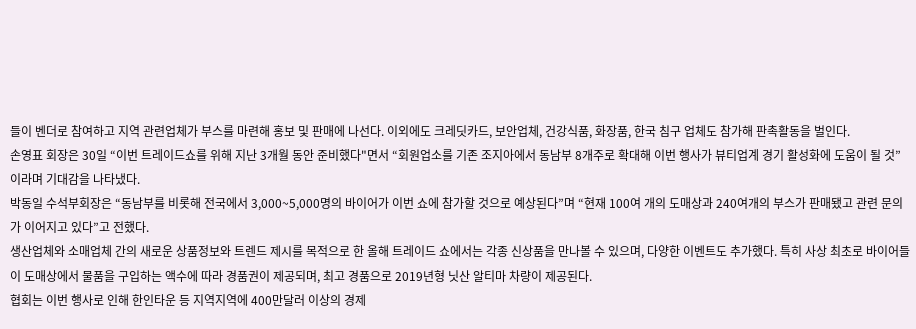들이 벤더로 참여하고 지역 관련업체가 부스를 마련해 홍보 및 판매에 나선다. 이외에도 크레딧카드, 보안업체, 건강식품, 화장품, 한국 침구 업체도 참가해 판촉활동을 벌인다.
손영표 회장은 30일 “이번 트레이드쇼를 위해 지난 3개월 동안 준비했다"면서 “회원업소를 기존 조지아에서 동남부 8개주로 확대해 이번 행사가 뷰티업계 경기 활성화에 도움이 될 것”이라며 기대감을 나타냈다.
박동일 수석부회장은 “동남부를 비롯해 전국에서 3,000~5,000명의 바이어가 이번 쇼에 참가할 것으로 예상된다”며 “현재 100여 개의 도매상과 240여개의 부스가 판매됐고 관련 문의가 이어지고 있다”고 전했다.
생산업체와 소매업체 간의 새로운 상품정보와 트렌드 제시를 목적으로 한 올해 트레이드 쇼에서는 각종 신상품을 만나볼 수 있으며, 다양한 이벤트도 추가했다. 특히 사상 최초로 바이어들이 도매상에서 물품을 구입하는 액수에 따라 경품권이 제공되며, 최고 경품으로 2019년형 닛산 알티마 차량이 제공된다.
협회는 이번 행사로 인해 한인타운 등 지역지역에 400만달러 이상의 경제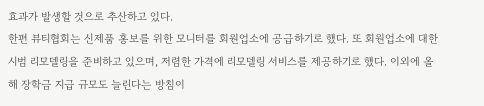효과가 발생할 것으로 추산하고 있다.
한편 뷰티협회는 신제품 홍보를 위한 모니터를 회원업소에 공급하기로 했다. 또 회원업소에 대한 시범 리모델링을 준비하고 있으며, 저렴한 가격에 리모델링 서비스를 제공하기로 했다. 이외에 올해 장학금 지급 규모도 늘린다는 방침이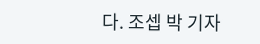다. 조셉 박 기자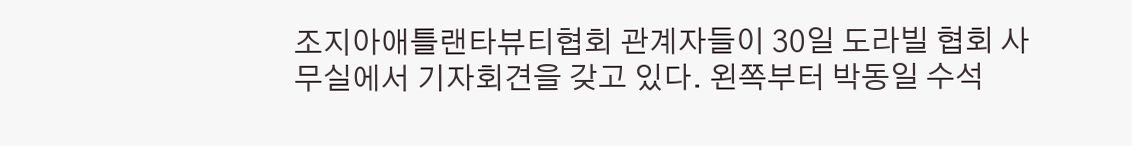조지아애틀랜타뷰티협회 관계자들이 30일 도라빌 협회 사무실에서 기자회견을 갖고 있다. 왼쪽부터 박동일 수석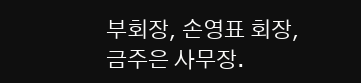부회장, 손영표 회장, 금주은 사무장.